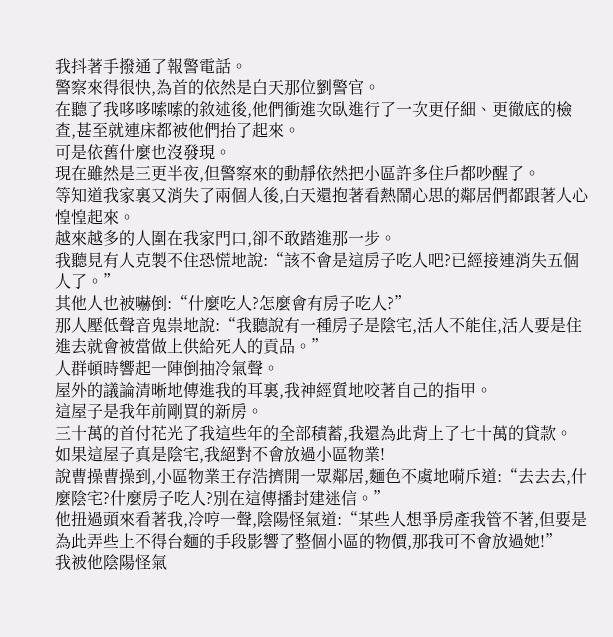我抖著手撥通了報警電話。
警察來得很快,為首的依然是白天那位劉警官。
在聽了我哆哆嗦嗦的敘述後,他們衝進次臥進行了一次更仔細、更徹底的檢查,甚至就連床都被他們抬了起來。
可是依舊什麼也沒發現。
現在雖然是三更半夜,但警察來的動靜依然把小區許多住戶都吵醒了。
等知道我家裏又消失了兩個人後,白天還抱著看熱鬧心思的鄰居們都跟著人心惶惶起來。
越來越多的人圍在我家門口,卻不敢踏進那一步。
我聽見有人克製不住恐慌地說:“該不會是這房子吃人吧?已經接連消失五個人了。”
其他人也被嚇倒:“什麼吃人?怎麼會有房子吃人?”
那人壓低聲音鬼祟地說:“我聽說有一種房子是陰宅,活人不能住,活人要是住進去就會被當做上供給死人的貢品。”
人群頓時響起一陣倒抽冷氣聲。
屋外的議論清晰地傳進我的耳裏,我神經質地咬著自己的指甲。
這屋子是我年前剛買的新房。
三十萬的首付花光了我這些年的全部積蓄,我還為此背上了七十萬的貸款。
如果這屋子真是陰宅,我絕對不會放過小區物業!
說曹操曹操到,小區物業王存浩擠開一眾鄰居,麵色不虞地嗬斥道:“去去去,什麼陰宅?什麼房子吃人?別在這傳播封建迷信。”
他扭過頭來看著我,冷哼一聲,陰陽怪氣道:“某些人想爭房產我管不著,但要是為此弄些上不得台麵的手段影響了整個小區的物價,那我可不會放過她!”
我被他陰陽怪氣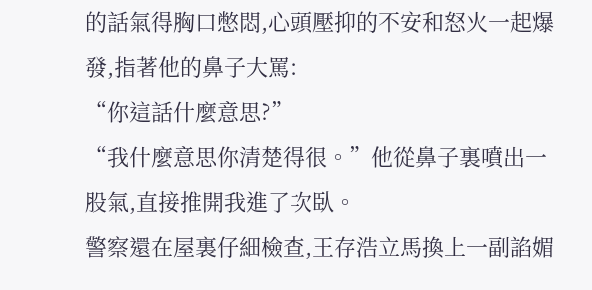的話氣得胸口憋悶,心頭壓抑的不安和怒火一起爆發,指著他的鼻子大罵:
“你這話什麼意思?”
“我什麼意思你清楚得很。”他從鼻子裏噴出一股氣,直接推開我進了次臥。
警察還在屋裏仔細檢查,王存浩立馬換上一副諂媚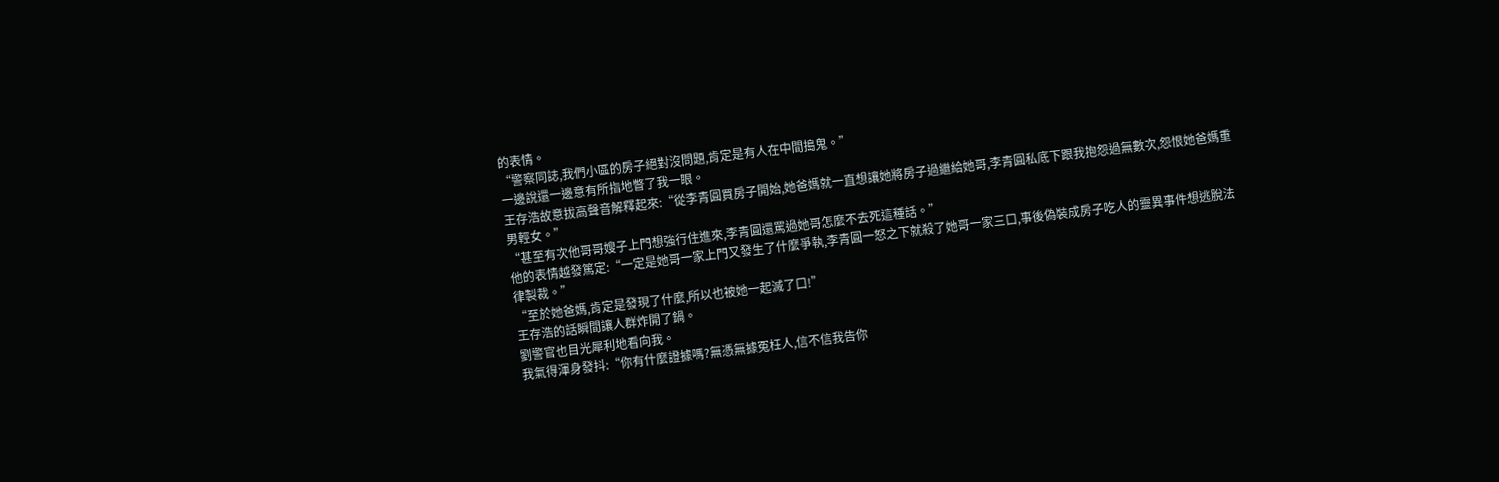的表情。
“警察同誌,我們小區的房子絕對沒問題,肯定是有人在中間搗鬼。”
一邊說還一邊意有所指地瞥了我一眼。
王存浩故意拔高聲音解釋起來:“從李青圓買房子開始,她爸媽就一直想讓她將房子過繼給她哥,李青圓私底下跟我抱怨過無數次,怨恨她爸媽重男輕女。”
“甚至有次他哥哥嫂子上門想強行住進來,李青圓還罵過她哥怎麼不去死這種話。”
他的表情越發篤定:“一定是她哥一家上門又發生了什麼爭執,李青圓一怒之下就殺了她哥一家三口,事後偽裝成房子吃人的靈異事件想逃脫法律製裁。”
“至於她爸媽,肯定是發現了什麼,所以也被她一起滅了口!”
王存浩的話瞬間讓人群炸開了鍋。
劉警官也目光犀利地看向我。
我氣得渾身發抖:“你有什麼證據嗎?無憑無據冤枉人,信不信我告你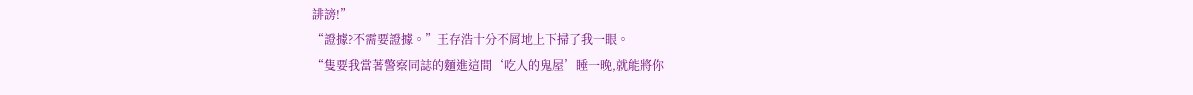誹謗!”
“證據?不需要證據。”王存浩十分不屑地上下掃了我一眼。
“隻要我當著警察同誌的麵進這間‘吃人的鬼屋’睡一晚,就能將你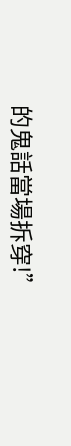的鬼話當場拆穿!”